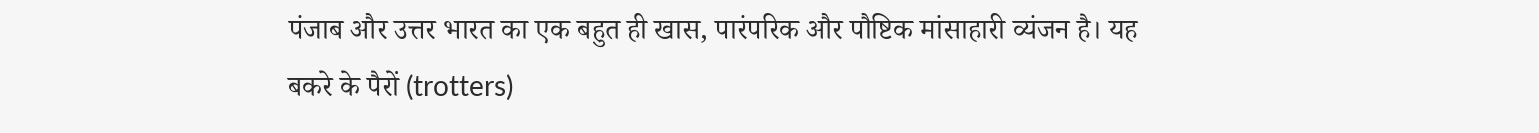पंजाब और उत्तर भारत का एक बहुत ही खास, पारंपरिक और पौष्टिक मांसाहारी व्यंजन है। यह बकरे के पैरों (trotters)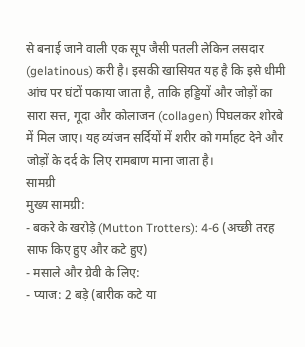से बनाई जाने वाली एक सूप जैसी पतली लेकिन लसदार (gelatinous) करी है। इसकी खासियत यह है कि इसे धीमी आंच पर घंटों पकाया जाता है, ताकि हड्डियों और जोड़ों का सारा सत्त, गूदा और कोलाजन (collagen) पिघलकर शोरबे में मिल जाए। यह व्यंजन सर्दियों में शरीर को गर्माहट देने और जोड़ों के दर्द के लिए रामबाण माना जाता है।
सामग्री
मुख्य सामग्री:
- बकरे के खरोड़े (Mutton Trotters): 4-6 (अच्छी तरह साफ किए हुए और कटे हुए)
- मसाले और ग्रेवी के लिए:
- प्याज: 2 बड़े (बारीक कटे या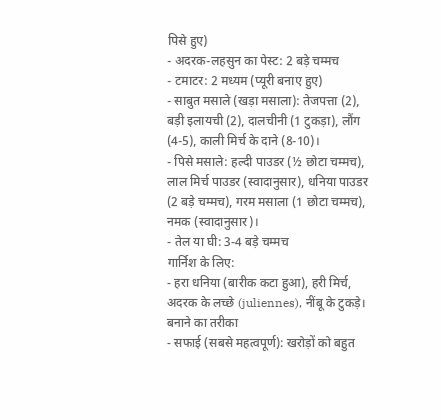पिसे हुए)
- अदरक-लहसुन का पेस्ट: 2 बड़े चम्मच
- टमाटर: 2 मध्यम (प्यूरी बनाए हुए)
- साबुत मसाले (खड़ा मसाला): तेजपत्ता (2), बड़ी इलायची (2), दालचीनी (1 टुकड़ा), लौंग (4-5), काली मिर्च के दाने (8-10)।
- पिसे मसाले: हल्दी पाउडर (½ छोटा चम्मच), लाल मिर्च पाउडर (स्वादानुसार), धनिया पाउडर (2 बड़े चम्मच), गरम मसाला (1 छोटा चम्मच), नमक (स्वादानुसार)।
- तेल या घी: 3-4 बड़े चम्मच
गार्निश के लिए:
- हरा धनिया (बारीक कटा हुआ), हरी मिर्च, अदरक के लच्छे (juliennes), नींबू के टुकड़े।
बनाने का तरीका
- सफाई (सबसे महत्वपूर्ण): खरोड़ों को बहुत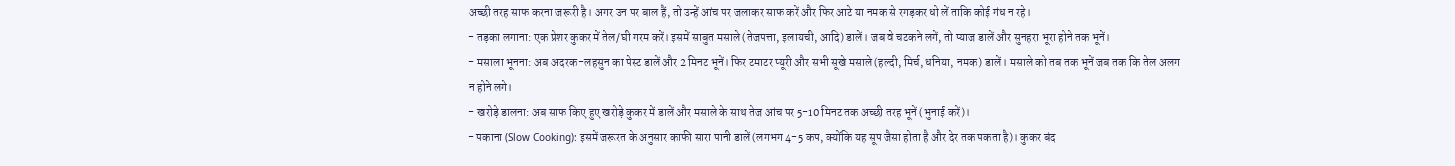अच्छी तरह साफ करना जरूरी है। अगर उन पर बाल हैं, तो उन्हें आंच पर जलाकर साफ करें और फिर आटे या नमक से रगड़कर धो लें ताकि कोई गंध न रहे।
- तड़का लगाना: एक प्रेशर कुकर में तेल/घी गरम करें। इसमें साबुत मसाले (तेजपत्ता, इलायची, आदि) डालें। जब वे चटकने लगें, तो प्याज डालें और सुनहरा भूरा होने तक भूनें।
- मसाला भूनना: अब अदरक-लहसुन का पेस्ट डालें और 2 मिनट भूनें। फिर टमाटर प्यूरी और सभी सूखे मसाले (हल्दी, मिर्च, धनिया, नमक) डालें। मसाले को तब तक भूनें जब तक कि तेल अलग न होने लगे।
- खरोड़े डालना: अब साफ किए हुए खरोड़े कुकर में डालें और मसाले के साथ तेज आंच पर 5-10 मिनट तक अच्छी तरह भूनें (भुनाई करें)।
- पकाना (Slow Cooking): इसमें जरूरत के अनुसार काफी सारा पानी डालें (लगभग 4-5 कप, क्योंकि यह सूप जैसा होता है और देर तक पकता है)। कुकर बंद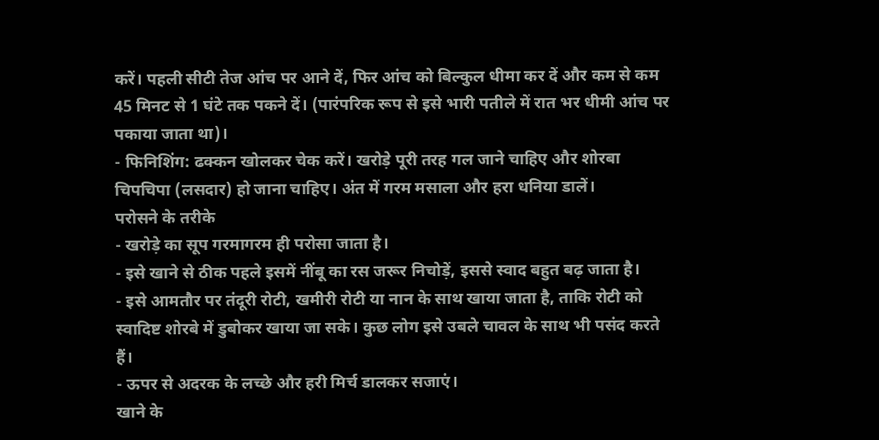करें। पहली सीटी तेज आंच पर आने दें, फिर आंच को बिल्कुल धीमा कर दें और कम से कम 45 मिनट से 1 घंटे तक पकने दें। (पारंपरिक रूप से इसे भारी पतीले में रात भर धीमी आंच पर पकाया जाता था)।
- फिनिशिंग: ढक्कन खोलकर चेक करें। खरोड़े पूरी तरह गल जाने चाहिए और शोरबा चिपचिपा (लसदार) हो जाना चाहिए। अंत में गरम मसाला और हरा धनिया डालें।
परोसने के तरीके
- खरोड़े का सूप गरमागरम ही परोसा जाता है।
- इसे खाने से ठीक पहले इसमें नींबू का रस जरूर निचोड़ें, इससे स्वाद बहुत बढ़ जाता है।
- इसे आमतौर पर तंदूरी रोटी, खमीरी रोटी या नान के साथ खाया जाता है, ताकि रोटी को स्वादिष्ट शोरबे में डुबोकर खाया जा सके। कुछ लोग इसे उबले चावल के साथ भी पसंद करते हैं।
- ऊपर से अदरक के लच्छे और हरी मिर्च डालकर सजाएं।
खाने के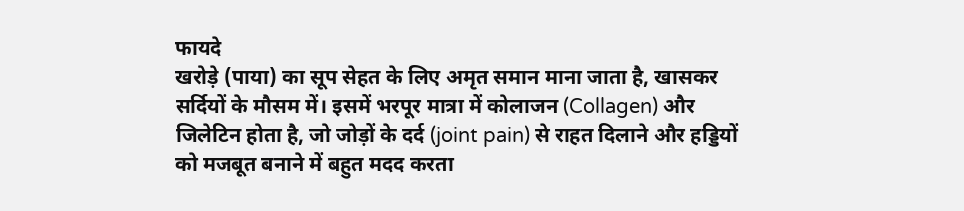फायदे
खरोड़े (पाया) का सूप सेहत के लिए अमृत समान माना जाता है, खासकर सर्दियों के मौसम में। इसमें भरपूर मात्रा में कोलाजन (Collagen) और जिलेटिन होता है, जो जोड़ों के दर्द (joint pain) से राहत दिलाने और हड्डियों को मजबूत बनाने में बहुत मदद करता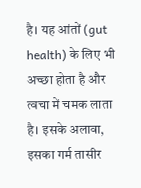है। यह आंतों (gut health) के लिए भी अच्छा होता है और त्वचा में चमक लाता है। इसके अलावा, इसका गर्म तासीर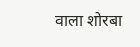वाला शोरबा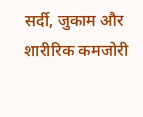सर्दी, जुकाम और शारीरिक कमजोरी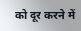को दूर करने में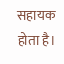सहायक होता है।